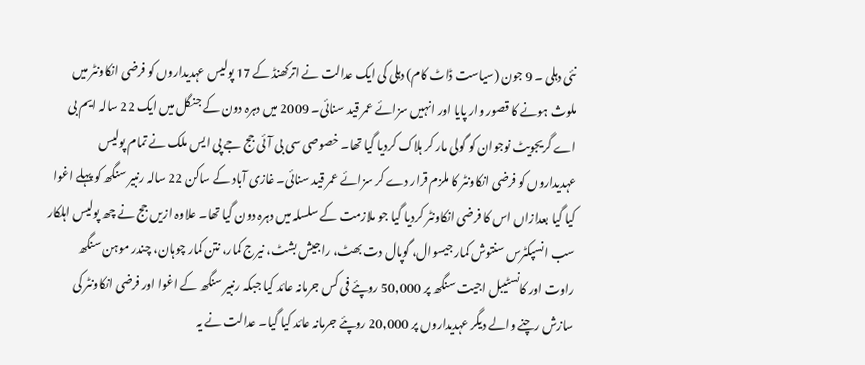نئی دہلی ۔ 9 جون (سیاست ڈاٹ کام) دہلی کی ایک عدالت نے اترکھنڈ کے 17 پولیس عہدیداروں کو فرضی انکاونٹر میں ملوث ہونے کا قصور وار پایا اور انہیں سزائے عمر قید سنائی۔ 2009 میں دہرہ دون کے جنگل میں ایک 22 سالہ ایم بی اے گریجویٹ نوجوان کو گولی مار کر ہلاک کردیا گیا تھا۔ خصوصی سی بی آئی جج جے پی ایس ملک نے تمام پولیس عہدیداروں کو فرضی انکاونٹر کا ملزم قرار دے کر سزائے عمر قید سنائی۔ غازی آباد کے ساکن 22 سالہ رنبیر سنگھ کو پہلے اغوا کیا گیا بعدازاں اس کا فرضی انکاونٹر کردیا گیا جو ملازمت کے سلسلہ میں دہرہ دون گیا تھا۔ علاوہ ازیں جج نے چھ پولیس اہلکار سب انسپکٹرس سنتوش کمار جیسوال، گوپال دت بھٹ، راجیش بشٹ، نیرج کمار، نتن کمار چوہان، چندر موہن سنگھ راوت اور کانسٹیبل اجیت سنگھ پر 50,000 روپئے فی کس جرمانہ عائد کیا جبکہ رنبیر سنگھ کے اغوا اور فرضی انکاونٹر کی سازش رچنے والے دیگر عہدیداروں پر 20,000 روپئے جرمانہ عائد کیا گیا۔ عدالت نے یہ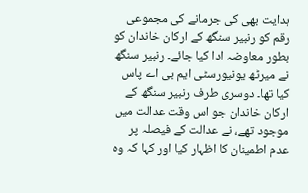ہدایت بھی کی جرمانے کی مجموعی رقم کو رنبیر سنگھ کے ارکان خاندان کو بطور معاوضہ ادا کیا جائے۔ رنبیر سنگھ نے میرٹھ یونیورسٹی ایم بی اے پاس کیا تھا۔ دوسری طرف رنبیر سنگھ کے ارکان خاندان جو اس وقت عدالت میں موجود تھے، نے عدالت کے فیصلہ پر عدم اطمینان کا اظہار کیا اور کہا کہ وہ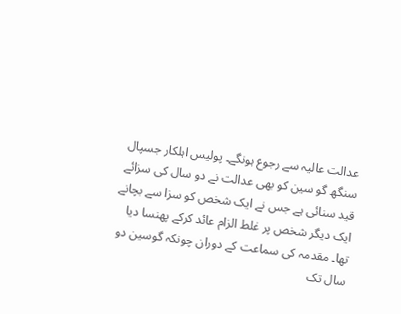عدالت عالیہ سے رجوع ہونگے۔ پولیس اہلکار جسپال سنگھ گو سین کو بھی عدالت نے دو سال کی سزائے قید سنائی ہے جس نے ایک شخص کو سزا سے بچانے ایک دیگر شخص پر غلط الزام عائد کرکے پھنسا دیا تھا۔ مقدمہ کی سماعت کے دوران چونکہ گوسین دو سال تک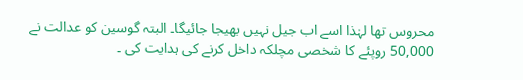محروس تھا لہٰذا اسے اب جیل نہیں بھیجا جائیگا۔ البتہ گوسین کو عدالت نے 50,000 روپئے کا شخصی مچلکہ داخل کرنے کی ہدایت کی ۔